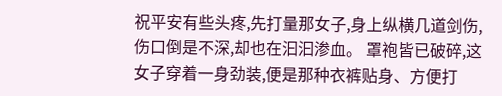祝平安有些头疼,先打量那女子,身上纵横几道剑伤,伤口倒是不深,却也在汩汩渗血。 罩袍皆已破碎,这女子穿着一身劲装,便是那种衣裤贴身、方便打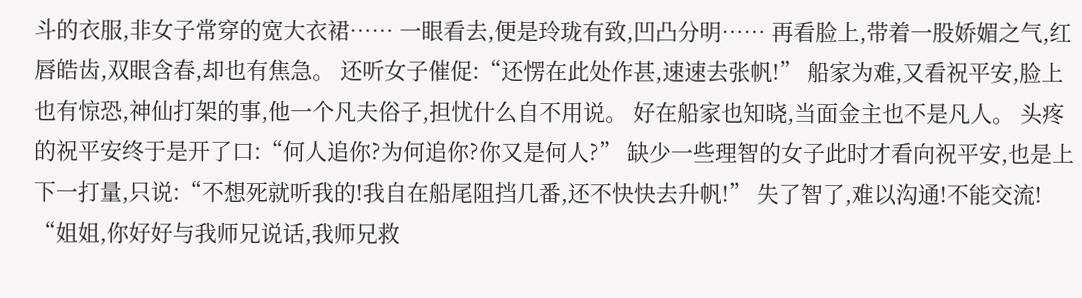斗的衣服,非女子常穿的宽大衣裙…… 一眼看去,便是玲珑有致,凹凸分明…… 再看脸上,带着一股娇媚之气,红唇皓齿,双眼含春,却也有焦急。 还听女子催促:“还愣在此处作甚,速速去张帆!” 船家为难,又看祝平安,脸上也有惊恐,神仙打架的事,他一个凡夫俗子,担忧什么自不用说。 好在船家也知晓,当面金主也不是凡人。 头疼的祝平安终于是开了口:“何人追你?为何追你?你又是何人?” 缺少一些理智的女子此时才看向祝平安,也是上下一打量,只说:“不想死就听我的!我自在船尾阻挡几番,还不快快去升帆!” 失了智了,难以沟通!不能交流! “姐姐,你好好与我师兄说话,我师兄救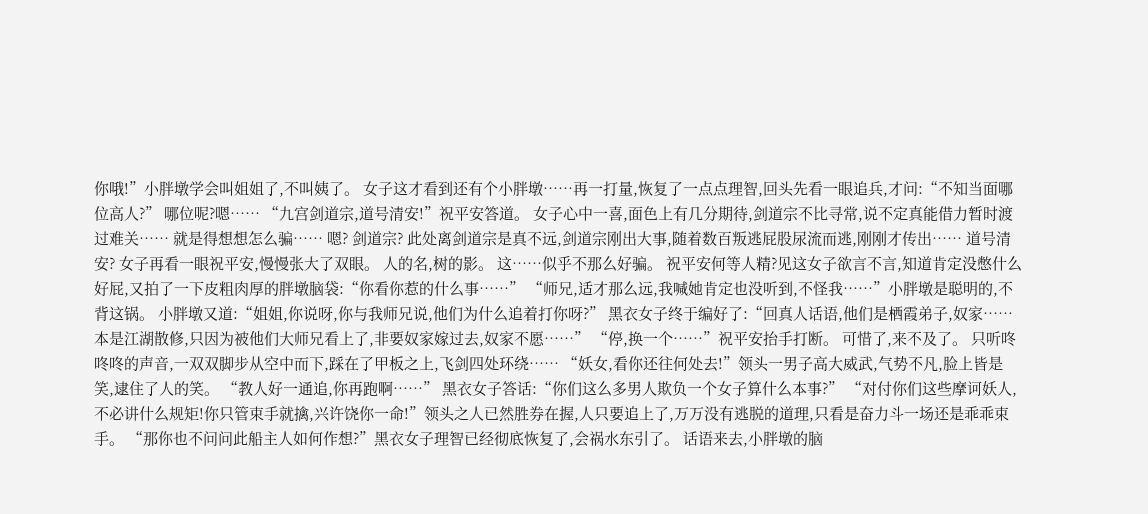你哦!”小胖墩学会叫姐姐了,不叫姨了。 女子这才看到还有个小胖墩……再一打量,恢复了一点点理智,回头先看一眼追兵,才问:“不知当面哪位高人?” 哪位呢?嗯…… “九宫剑道宗,道号清安!”祝平安答道。 女子心中一喜,面色上有几分期待,剑道宗不比寻常,说不定真能借力暂时渡过难关…… 就是得想想怎么骗…… 嗯? 剑道宗? 此处离剑道宗是真不远,剑道宗刚出大事,随着数百叛逃屁股尿流而逃,刚刚才传出…… 道号清安? 女子再看一眼祝平安,慢慢张大了双眼。 人的名,树的影。 这……似乎不那么好骗。 祝平安何等人精?见这女子欲言不言,知道肯定没憋什么好屁,又拍了一下皮粗肉厚的胖墩脑袋:“你看你惹的什么事……” “师兄,适才那么远,我喊她肯定也没听到,不怪我……”小胖墩是聪明的,不背这锅。 小胖墩又道:“姐姐,你说呀,你与我师兄说,他们为什么追着打你呀?” 黑衣女子终于编好了:“回真人话语,他们是栖霞弟子,奴家……本是江湖散修,只因为被他们大师兄看上了,非要奴家嫁过去,奴家不愿……” “停,换一个……”祝平安抬手打断。 可惜了,来不及了。 只听咚咚咚的声音,一双双脚步从空中而下,踩在了甲板之上,飞剑四处环绕…… “妖女,看你还往何处去!”领头一男子高大威武,气势不凡,脸上皆是笑,逮住了人的笑。 “教人好一通追,你再跑啊……” 黑衣女子答话:“你们这么多男人欺负一个女子算什么本事?” “对付你们这些摩诃妖人,不必讲什么规矩!你只管束手就擒,兴许饶你一命!”领头之人已然胜券在握,人只要追上了,万万没有逃脱的道理,只看是奋力斗一场还是乖乖束手。 “那你也不问问此船主人如何作想?”黑衣女子理智已经彻底恢复了,会祸水东引了。 话语来去,小胖墩的脑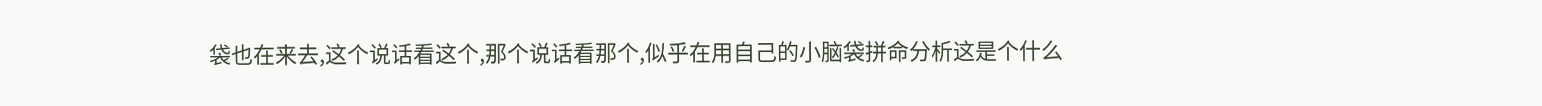袋也在来去,这个说话看这个,那个说话看那个,似乎在用自己的小脑袋拼命分析这是个什么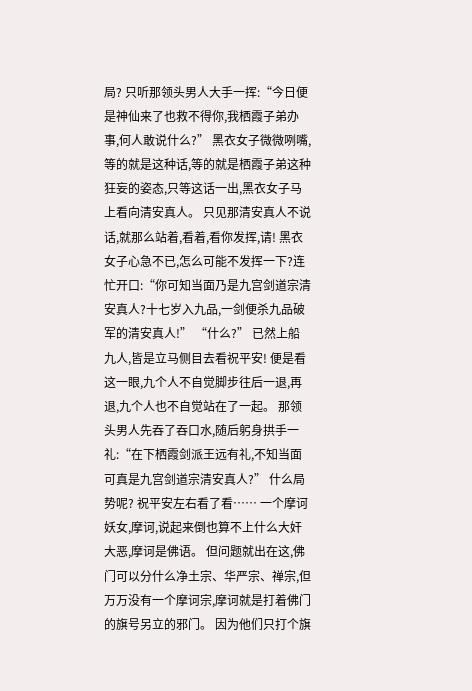局? 只听那领头男人大手一挥:“今日便是神仙来了也救不得你,我栖霞子弟办事,何人敢说什么?” 黑衣女子微微咧嘴,等的就是这种话,等的就是栖霞子弟这种狂妄的姿态,只等这话一出,黑衣女子马上看向清安真人。 只见那清安真人不说话,就那么站着,看着,看你发挥,请! 黑衣女子心急不已,怎么可能不发挥一下?连忙开口:“你可知当面乃是九宫剑道宗清安真人?十七岁入九品,一剑便杀九品破军的清安真人!” “什么?” 已然上船九人,皆是立马侧目去看祝平安! 便是看这一眼,九个人不自觉脚步往后一退,再退,九个人也不自觉站在了一起。 那领头男人先吞了吞口水,随后躬身拱手一礼:“在下栖霞剑派王远有礼,不知当面可真是九宫剑道宗清安真人?” 什么局势呢? 祝平安左右看了看…… 一个摩诃妖女,摩诃,说起来倒也算不上什么大奸大恶,摩诃是佛语。 但问题就出在这,佛门可以分什么净土宗、华严宗、禅宗,但万万没有一个摩诃宗,摩诃就是打着佛门的旗号另立的邪门。 因为他们只打个旗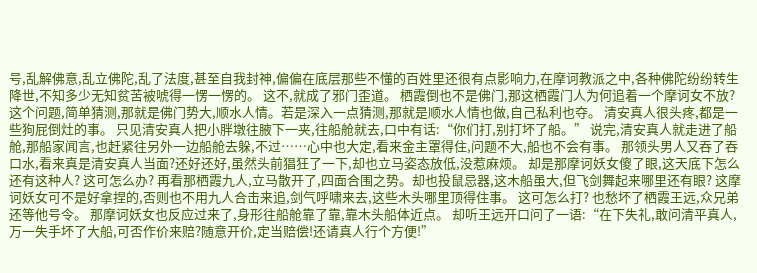号,乱解佛意,乱立佛陀,乱了法度,甚至自我封神,偏偏在底层那些不懂的百姓里还很有点影响力,在摩诃教派之中,各种佛陀纷纷转生降世,不知多少无知贫苦被唬得一愣一愣的。 这不,就成了邪门歪道。 栖霞倒也不是佛门,那这栖霞门人为何追着一个摩诃女不放? 这个问题,简单猜测,那就是佛门势大,顺水人情。若是深入一点猜测,那就是顺水人情也做,自己私利也夺。 清安真人很头疼,都是一些狗屁倒灶的事。 只见清安真人把小胖墩往腋下一夹,往船舱就去,口中有话:“你们打,别打坏了船。” 说完,清安真人就走进了船舱,那船家闻言,也赶紧往另外一边船舱去躲,不过……心中也大定,看来金主罩得住,问题不大,船也不会有事。 那领头男人又吞了吞口水,看来真是清安真人当面?还好还好,虽然头前猖狂了一下,却也立马姿态放低,没惹麻烦。 却是那摩诃妖女傻了眼,这天底下怎么还有这种人? 这可怎么办? 再看那栖霞九人,立马散开了,四面合围之势。却也投鼠忌器,这木船虽大,但飞剑舞起来哪里还有眼? 这摩诃妖女可不是好拿捏的,否则也不用九人合击来追,剑气呼啸来去,这些木头哪里顶得住事。 这可怎么打? 也愁坏了栖霞王远,众兄弟还等他号令。 那摩诃妖女也反应过来了,身形往船舱靠了靠,靠木头船体近点。 却听王远开口问了一语:“在下失礼,敢问清平真人,万一失手坏了大船,可否作价来赔?随意开价,定当赔偿!还请真人行个方便!”